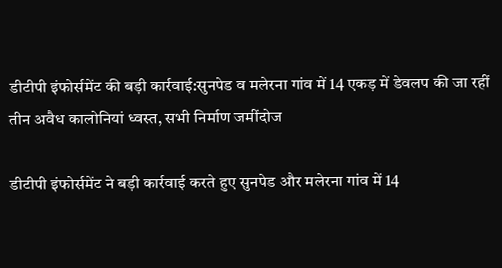डीटीपी इंफोर्समेंट की बड़ी कार्रवाई:सुनपेड व मलेरना गांव में 14 एकड़ में डेवलप की जा रहीं तीन अवैध कालोनियां ध्वस्त, सभी निर्माण जमींदोज

डीटीपी इंफोर्समेंट ने बड़ी कार्रवाई करते हुए सुनपेड और मलेरना गांव में 14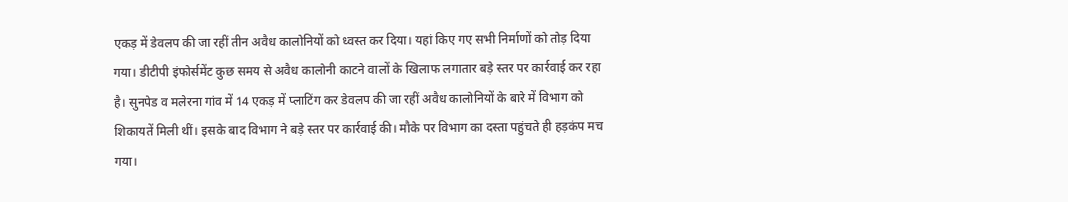एकड़ में डेवलप की जा रहीं तीन अवैध कालोनियों को ध्वस्त कर दिया। यहां किए गए सभी निर्माणों को तोड़ दिया गया। डीटीपी इंफोर्समेंट कुछ समय से अवैध कालोनी काटने वालों के खिलाफ लगातार बड़े स्तर पर कार्रवाई कर रहा है। सुनपेड व मलेरना गांव में 14 एकड़ में प्लाटिंग कर डेवलप की जा रहीं अवैध कालोनियों के बारे में विभाग को शिकायतें मिली थीं। इसके बाद विभाग ने बड़े स्तर पर कार्रवाई की। मौके पर विभाग का दस्ता पहुंचते ही हड़कंप मच गया।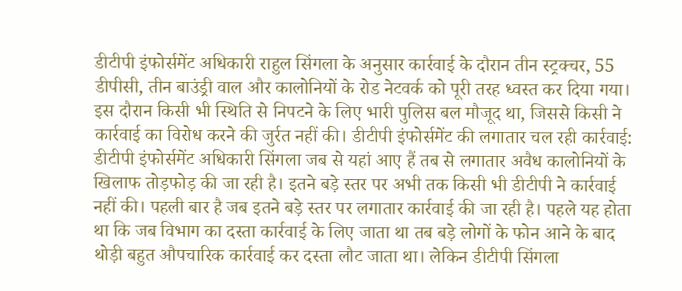डीटीपी इंफोर्समेंट अधिकारी राहुल सिंगला के अनुसार कार्रवाई के दौरान तीन स्ट्रक्चर, 55 डीपीसी, तीन बाउंड्री वाल और कालोनियों के रोड नेटवर्क को पूरी तरह ध्वस्त कर दिया गया। इस दौरान किसी भी स्थिति से निपटने के लिए भारी पुलिस बल मौजूद था, जिससे किसी ने कार्रवाई का विरोध करने की जुर्रत नहीं की। डीटीपी इंफोर्समेंट की लगातार चल रही कार्रवाई: डीटीपी इंफोर्समेंट अधिकारी सिंगला जब से यहां आए हैं तब से लगातार अवैध कालोनियों के खिलाफ तोड़फोड़ की जा रही है। इतने बड़े स्तर पर अभी तक किसी भी डीटीपी ने कार्रवाई नहीं की। पहली बार है जब इतने बड़े स्तर पर लगातार कार्रवाई की जा रही है। पहले यह होता था कि जब विभाग का दस्ता कार्रवाई के लिए जाता था तब बड़े लोगों के फोन आने के बाद थोड़ी बहुत औपचारिक कार्रवाई कर दस्ता लौट जाता था। लेकिन डीटीपी सिंगला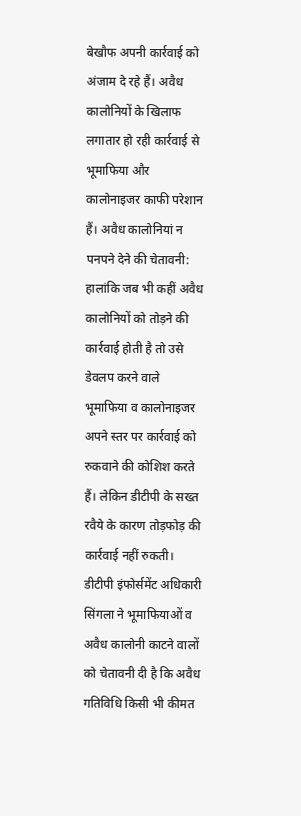बेखौफ अपनी कार्रवाई को अंजाम दे रहे हैं। अवैध कालोनियों के खिलाफ लगातार हो रही कार्रवाई से भूमाफिया और कालोनाइजर काफी परेशान हैं। अवैध कालोनियां न पनपने देने की चेतावनी: हालांकि जब भी कहीं अवैध कालोनियों को तोड़ने की कार्रवाई होती है तो उसे डेवलप करने वाले भूमाफिया व कालोनाइजर अपने स्तर पर कार्रवाई को रुकवाने की कोशिश करते हैं। लेकिन डीटीपी के सख्त रवैये के कारण तोड़फोड़ की कार्रवाई नहीं रुकती। डीटीपी इंफोर्समेंट अधिकारी सिंगला ने भूमाफियाओं व अवैध कालोनी काटने वालों को चेतावनी दी है कि अवैध गतिविधि किसी भी कीमत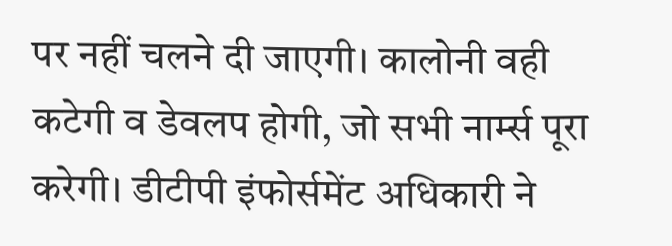पर नहीं चलने दी जाएगी। कालोनी वही कटेगी व डेवलप होगी, जो सभी नार्म्स पूरा करेगी। डीटीपी इंफोर्समेंट अधिकारी ने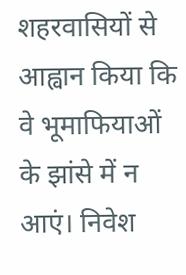शहरवासियों से आह्वान किया कि वे भूमाफियाओं के झांसे में न आएं। निवेश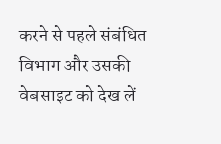करने से पहले संबंधित विभाग और उसकी वेबसाइट को देख लें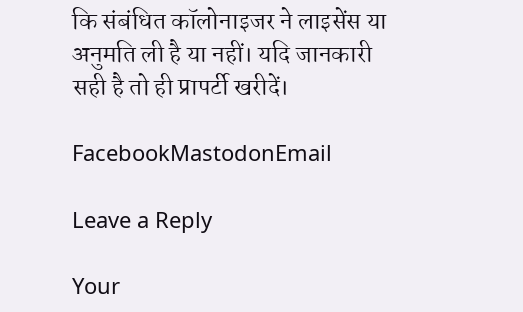कि संबंधित कॉलोनाइजर ने लाइसेंस या अनुमति ली है या नहीं। यदि जानकारी सही है तो ही प्रापर्टी खरीदें।

FacebookMastodonEmail

Leave a Reply

Your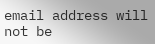email address will not be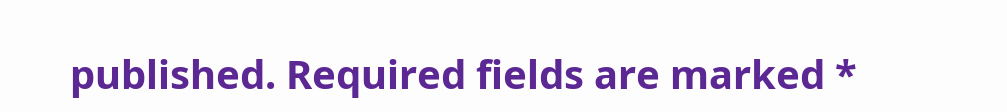published. Required fields are marked *